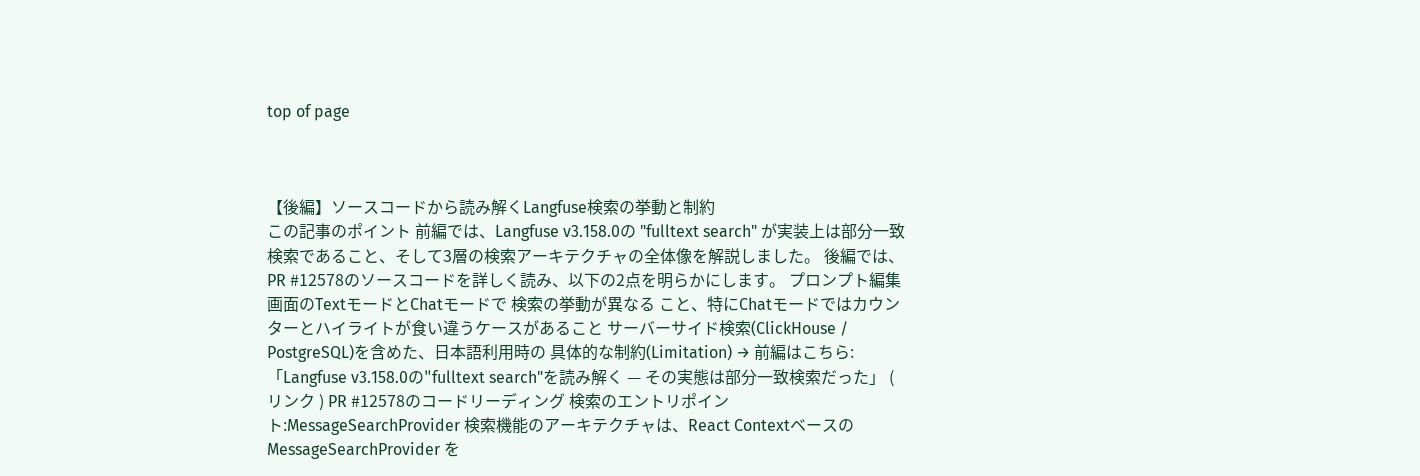top of page



【後編】ソースコードから読み解くLangfuse検索の挙動と制約
この記事のポイント 前編では、Langfuse v3.158.0の "fulltext search" が実装上は部分一致検索であること、そして3層の検索アーキテクチャの全体像を解説しました。 後編では、PR #12578のソースコードを詳しく読み、以下の2点を明らかにします。 プロンプト編集画面のTextモードとChatモードで 検索の挙動が異なる こと、特にChatモードではカウンターとハイライトが食い違うケースがあること サーバーサイド検索(ClickHouse / PostgreSQL)を含めた、日本語利用時の 具体的な制約(Limitation) → 前編はこちら:「Langfuse v3.158.0の"fulltext search"を読み解く — その実態は部分一致検索だった」 ( リンク ) PR #12578のコードリーディング 検索のエントリポイント:MessageSearchProvider 検索機能のアーキテクチャは、React Contextベースの MessageSearchProvider を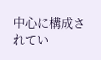中心に構成されてい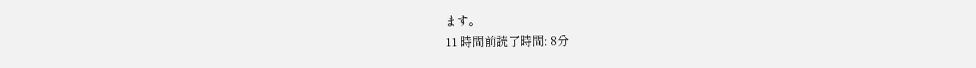ます。
11 時間前読了時間: 8分